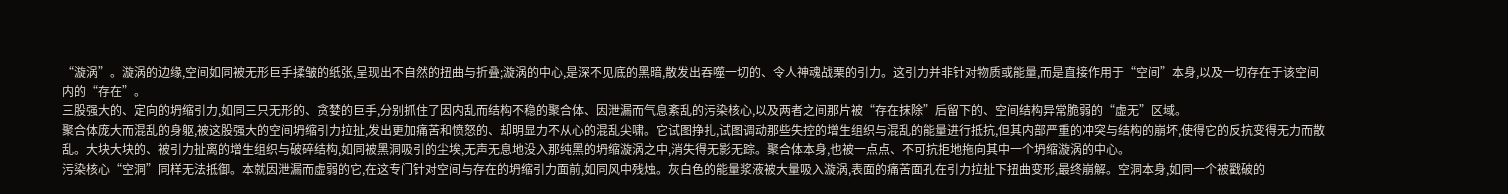“漩涡”。漩涡的边缘,空间如同被无形巨手揉皱的纸张,呈现出不自然的扭曲与折叠;漩涡的中心,是深不见底的黑暗,散发出吞噬一切的、令人神魂战栗的引力。这引力并非针对物质或能量,而是直接作用于“空间”本身,以及一切存在于该空间内的“存在”。
三股强大的、定向的坍缩引力,如同三只无形的、贪婪的巨手,分别抓住了因内乱而结构不稳的聚合体、因泄漏而气息紊乱的污染核心,以及两者之间那片被“存在抹除”后留下的、空间结构异常脆弱的“虚无”区域。
聚合体庞大而混乱的身躯,被这股强大的空间坍缩引力拉扯,发出更加痛苦和愤怒的、却明显力不从心的混乱尖啸。它试图挣扎,试图调动那些失控的增生组织与混乱的能量进行抵抗,但其内部严重的冲突与结构的崩坏,使得它的反抗变得无力而散乱。大块大块的、被引力扯离的增生组织与破碎结构,如同被黑洞吸引的尘埃,无声无息地没入那纯黑的坍缩漩涡之中,消失得无影无踪。聚合体本身,也被一点点、不可抗拒地拖向其中一个坍缩漩涡的中心。
污染核心“空洞”同样无法抵御。本就因泄漏而虚弱的它,在这专门针对空间与存在的坍缩引力面前,如同风中残烛。灰白色的能量浆液被大量吸入漩涡,表面的痛苦面孔在引力拉扯下扭曲变形,最终崩解。空洞本身,如同一个被戳破的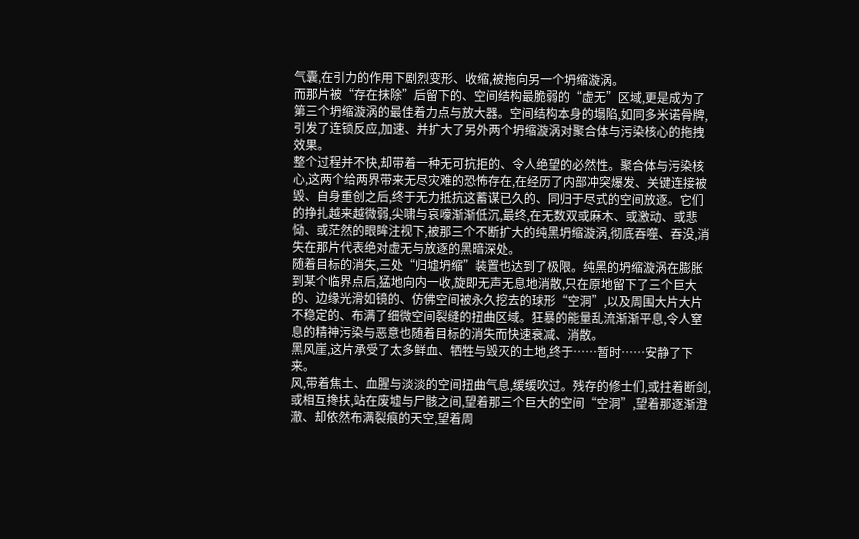气囊,在引力的作用下剧烈变形、收缩,被拖向另一个坍缩漩涡。
而那片被“存在抹除”后留下的、空间结构最脆弱的“虚无”区域,更是成为了第三个坍缩漩涡的最佳着力点与放大器。空间结构本身的塌陷,如同多米诺骨牌,引发了连锁反应,加速、并扩大了另外两个坍缩漩涡对聚合体与污染核心的拖拽效果。
整个过程并不快,却带着一种无可抗拒的、令人绝望的必然性。聚合体与污染核心,这两个给两界带来无尽灾难的恐怖存在,在经历了内部冲突爆发、关键连接被毁、自身重创之后,终于无力抵抗这蓄谋已久的、同归于尽式的空间放逐。它们的挣扎越来越微弱,尖啸与哀嚎渐渐低沉,最终,在无数双或麻木、或激动、或悲恸、或茫然的眼眸注视下,被那三个不断扩大的纯黑坍缩漩涡,彻底吞噬、吞没,消失在那片代表绝对虚无与放逐的黑暗深处。
随着目标的消失,三处“归墟坍缩”装置也达到了极限。纯黑的坍缩漩涡在膨胀到某个临界点后,猛地向内一收,旋即无声无息地消散,只在原地留下了三个巨大的、边缘光滑如镜的、仿佛空间被永久挖去的球形“空洞”,以及周围大片大片不稳定的、布满了细微空间裂缝的扭曲区域。狂暴的能量乱流渐渐平息,令人窒息的精神污染与恶意也随着目标的消失而快速衰减、消散。
黑风崖,这片承受了太多鲜血、牺牲与毁灭的土地,终于……暂时……安静了下来。
风,带着焦土、血腥与淡淡的空间扭曲气息,缓缓吹过。残存的修士们,或拄着断剑,或相互搀扶,站在废墟与尸骸之间,望着那三个巨大的空间“空洞”,望着那逐渐澄澈、却依然布满裂痕的天空,望着周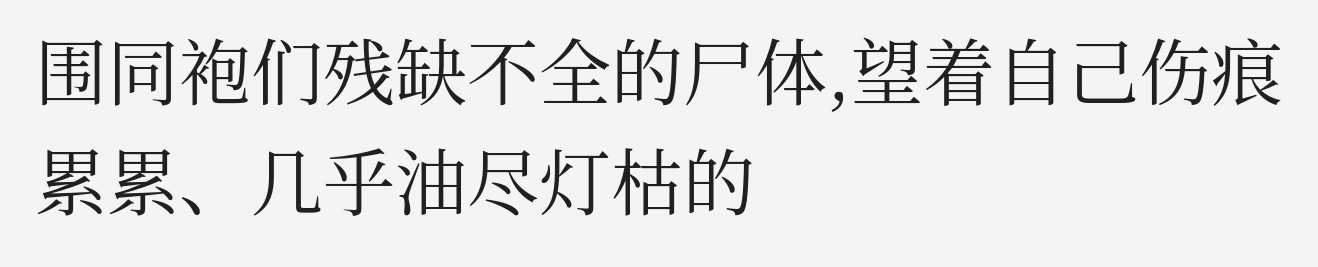围同袍们残缺不全的尸体,望着自己伤痕累累、几乎油尽灯枯的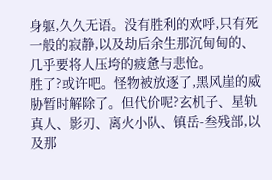身躯,久久无语。没有胜利的欢呼,只有死一般的寂静,以及劫后余生那沉甸甸的、几乎要将人压垮的疲惫与悲怆。
胜了?或许吧。怪物被放逐了,黑风崖的威胁暂时解除了。但代价呢?玄机子、星轨真人、影刃、离火小队、镇岳-叁残部,以及那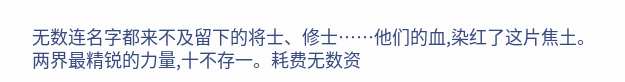无数连名字都来不及留下的将士、修士……他们的血,染红了这片焦土。两界最精锐的力量,十不存一。耗费无数资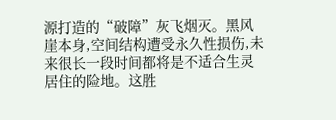源打造的“破障”灰飞烟灭。黑风崖本身,空间结构遭受永久性损伤,未来很长一段时间都将是不适合生灵居住的险地。这胜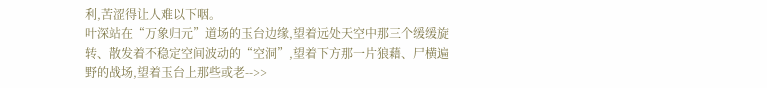利,苦涩得让人难以下咽。
叶深站在“万象归元”道场的玉台边缘,望着远处天空中那三个缓缓旋转、散发着不稳定空间波动的“空洞”,望着下方那一片狼藉、尸横遍野的战场,望着玉台上那些或老-->>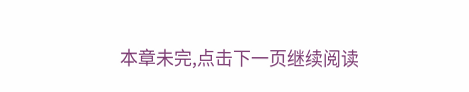本章未完,点击下一页继续阅读